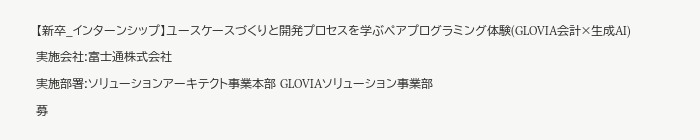【新卒_インターンシップ】ユースケースづくりと開発プロセスを学ぶペアプログラミング体験(GLOVIA会計×生成AI)
実施会社:富士通株式会社
実施部署:ソリューションアーキテクト事業本部 GLOVIAソリューション事業部
募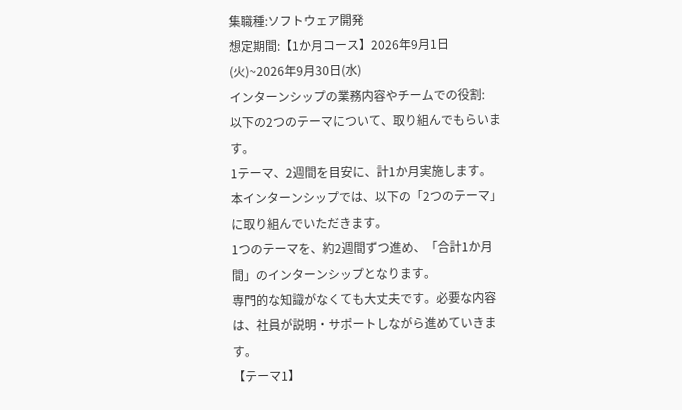集職種:ソフトウェア開発
想定期間:【1か月コース】2026年9月1日(火)~2026年9月30日(水)
インターンシップの業務内容やチームでの役割:
以下の2つのテーマについて、取り組んでもらいます。
1テーマ、2週間を目安に、計1か月実施します。
本インターンシップでは、以下の「2つのテーマ」に取り組んでいただきます。
1つのテーマを、約2週間ずつ進め、「合計1か月間」のインターンシップとなります。
専門的な知識がなくても大丈夫です。必要な内容は、社員が説明・サポートしながら進めていきます。
【テーマ1】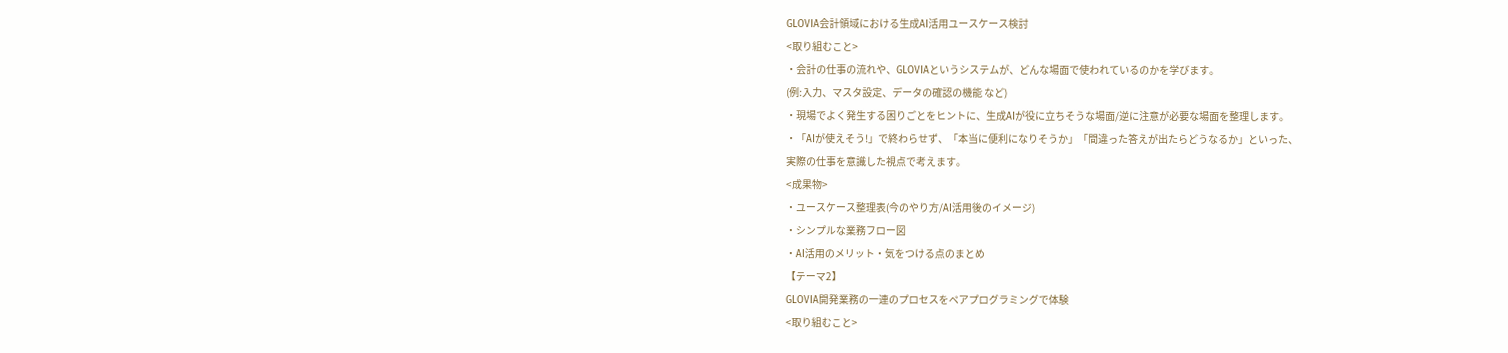GLOVIA会計領域における生成AI活用ユースケース検討
<取り組むこと>
・会計の仕事の流れや、GLOVIAというシステムが、どんな場面で使われているのかを学びます。
(例:入力、マスタ設定、データの確認の機能 など)
・現場でよく発生する困りごとをヒントに、生成AIが役に立ちそうな場面/逆に注意が必要な場面を整理します。
・「AIが使えそう!」で終わらせず、「本当に便利になりそうか」「間違った答えが出たらどうなるか」といった、
実際の仕事を意識した視点で考えます。
<成果物>
・ユースケース整理表(今のやり方/AI活用後のイメージ)
・シンプルな業務フロー図
・AI活用のメリット・気をつける点のまとめ
【テーマ2】
GLOVIA開発業務の一連のプロセスをペアプログラミングで体験
<取り組むこと>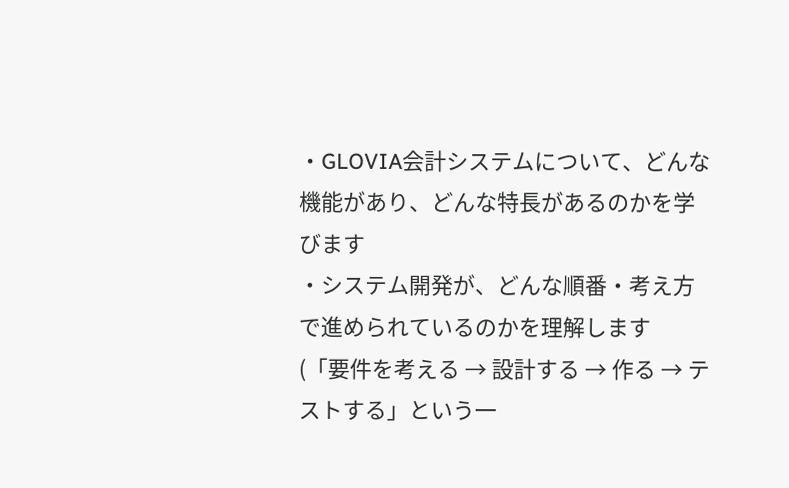・GLOVIA会計システムについて、どんな機能があり、どんな特長があるのかを学びます
・システム開発が、どんな順番・考え方で進められているのかを理解します
(「要件を考える → 設計する → 作る → テストする」という一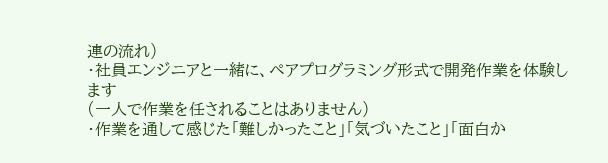連の流れ)
・社員エンジニアと一緒に、ペアプログラミング形式で開発作業を体験します
(一人で作業を任されることはありません)
・作業を通して感じた「難しかったこと」「気づいたこと」「面白か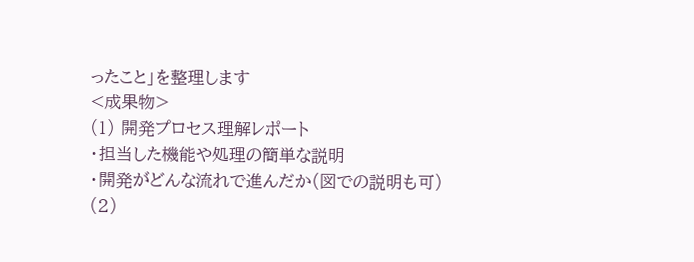ったこと」を整理します
<成果物>
(1) 開発プロセス理解レポート
・担当した機能や処理の簡単な説明
・開発がどんな流れで進んだか(図での説明も可)
(2)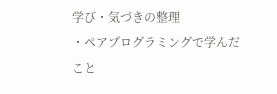学び・気づきの整理
・ペアプログラミングで学んだこと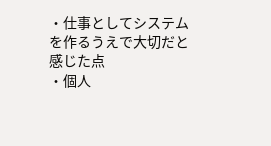・仕事としてシステムを作るうえで大切だと感じた点
・個人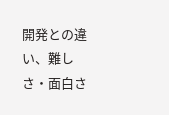開発との違い、難しさ・面白さ